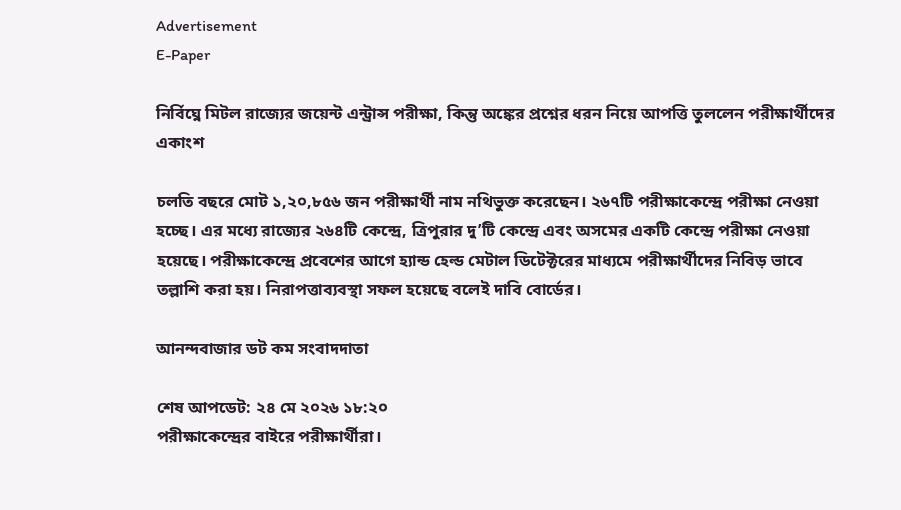Advertisement
E-Paper

নির্বিঘ্নে মিটল রাজ্যের জয়েন্ট এন্ট্রান্স পরীক্ষা, কিন্তু অঙ্কের প্রশ্নের ধরন নিয়ে আপত্তি তুললেন পরীক্ষার্থীদের একাংশ

চলতি বছরে মোট ১,২০,৮৫৬ জন পরীক্ষার্থী নাম নথিভুক্ত করেছেন। ২৬৭টি পরীক্ষাকেন্দ্রে পরীক্ষা নেওয়া হচ্ছে। এর মধ্যে রাজ্যের ২৬৪টি কেন্দ্রে, ত্রিপুরার দু’টি কেন্দ্রে এবং অসমের একটি কেন্দ্রে পরীক্ষা নেওয়া হয়েছে। পরীক্ষাকেন্দ্রে প্রবেশের আগে হ্যান্ড হেল্ড মেটাল ডিটেক্টরের মাধ্যমে পরীক্ষার্থীদের নিবিড় ভাবে তল্লাশি করা হয়। নিরাপত্তাব্যবস্থা সফল হয়েছে বলেই দাবি বোর্ডের।

আনন্দবাজার ডট কম সংবাদদাতা

শেষ আপডেট: ২৪ মে ২০২৬ ১৮:২০
পরীক্ষাকেন্দ্রের বাইরে পরীক্ষার্থীরা।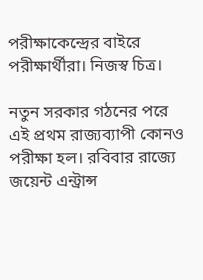পরীক্ষাকেন্দ্রের বাইরে পরীক্ষার্থীরা। নিজস্ব চিত্র।

নতুন সরকার গঠনের পরে এই প্রথম রাজ্যব্যাপী কোনও পরীক্ষা হল। রবিবার রাজ্যে জয়েন্ট এন্ট্রান্স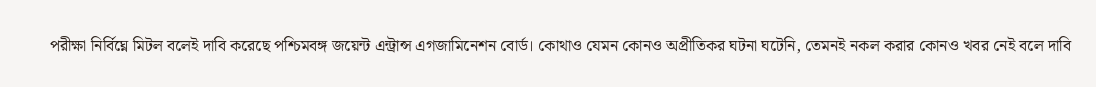পরীক্ষা নির্বিঘ্নে মিটল বলেই দাবি করেছে পশ্চিমবঙ্গ জয়েন্ট এন্ট্রান্স এগজামিনেশন বোর্ড। কোথাও যেমন কোনও অপ্রীতিকর ঘটনা ঘটেনি, তেমনই নকল করার কোনও খবর নেই বলে দাবি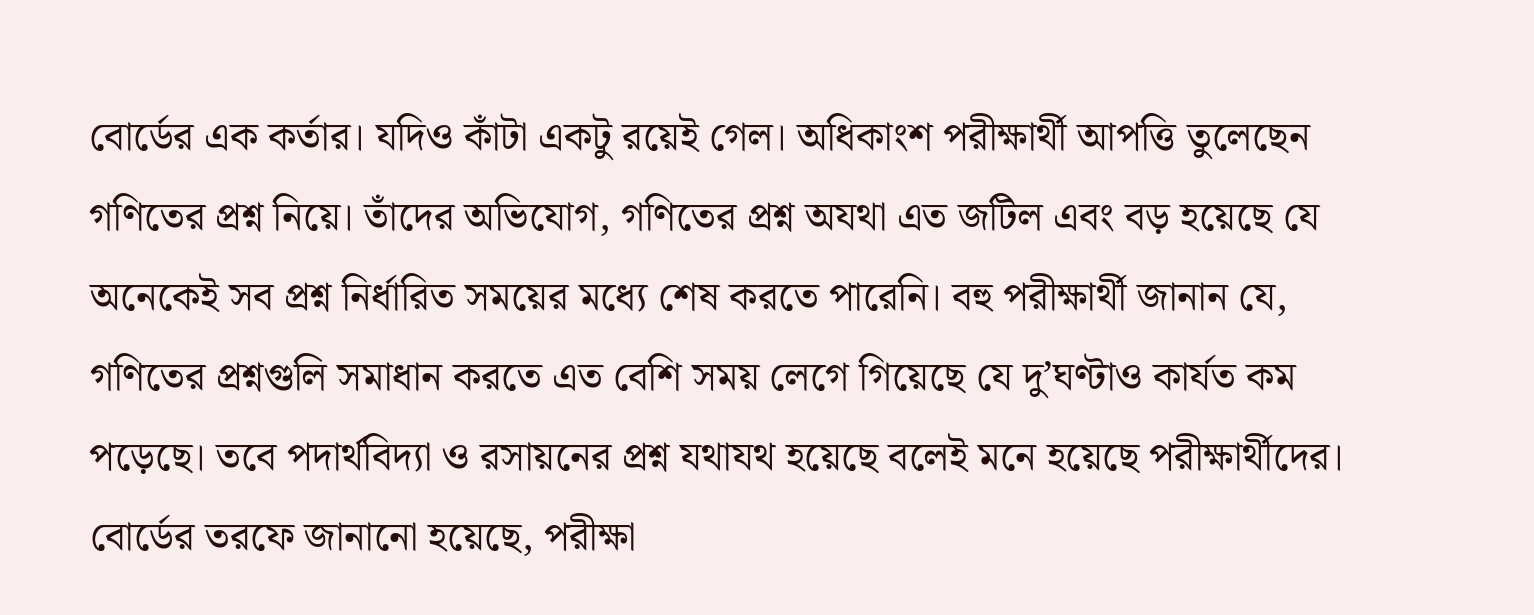বোর্ডের এক কর্তার। যদিও কাঁটা একটু রয়েই গেল। অধিকাংশ পরীক্ষার্থী আপত্তি তুলেছেন গণিতের প্রশ্ন নিয়ে। তাঁদের অভিযোগ, গণিতের প্রশ্ন অযথা এত জটিল এবং বড় হয়েছে যে অনেকেই সব প্রশ্ন নির্ধারিত সময়ের মধ্যে শেষ করতে পারেনি। বহু পরীক্ষার্থী জানান যে, গণিতের প্রশ্নগুলি সমাধান করতে এত বেশি সময় লেগে গিয়েছে যে দু’ঘণ্টাও কার্যত কম পড়েছে। তবে পদার্থবিদ্যা ও রসায়নের প্রশ্ন যথাযথ হয়েছে বলেই মনে হয়েছে পরীক্ষার্থীদের। বোর্ডের তরফে জানানো হয়েছে, পরীক্ষা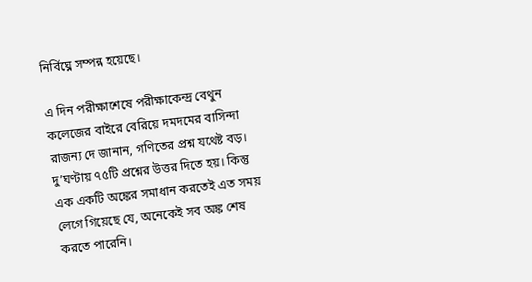নির্বিঘ্নে সম্পন্ন হয়েছে।

এ দিন পরীক্ষাশেষে পরীক্ষাকেন্দ্র বেথুন কলেজের বাইরে বেরিয়ে দমদমের বাসিন্দা রাজন্য দে জানান, গণিতের প্রশ্ন যথেষ্ট বড়। দু’ঘণ্টায় ৭৫টি প্রশ্নের উত্তর দিতে হয়। কিন্তু এক একটি অঙ্কের সমাধান করতেই এত সময় লেগে গিয়েছে যে, অনেকেই সব অঙ্ক শেষ করতে পারেনি।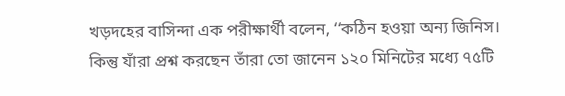খড়দহের বাসিন্দা এক পরীক্ষার্থী বলেন, ‘‘কঠিন হওয়া অন্য জিনিস। কিন্তু যাঁরা প্রশ্ন করছেন তাঁরা তো জানেন ১২০ মিনিটের মধ্যে ৭৫টি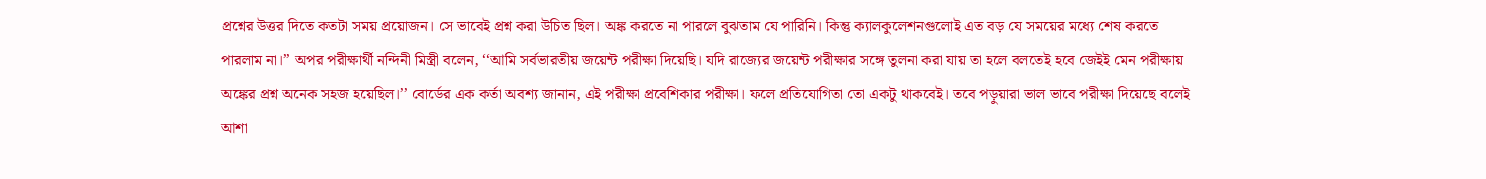প্রশ্নের উত্তর দিতে কতটা সময় প্রয়োজন। সে ভাবেই প্রশ্ন করা উচিত ছিল। অঙ্ক করতে না পারলে বুঝতাম যে পারিনি। কিন্তু ক্যালকুলেশনগুলোই এত বড় যে সময়ের মধ্যে শেষ করতে পারলাম না।’’ অপর পরীক্ষার্থী নন্দিনী মিস্ত্রী বলেন, ‘‘আমি সর্বভারতীয় জয়েন্ট পরীক্ষা দিয়েছি। যদি রাজ্যের জয়েন্ট পরীক্ষার সঙ্গে তুলনা করা যায় তা হলে বলতেই হবে জেইই মেন পরীক্ষায় অঙ্কের প্রশ্ন অনেক সহজ হয়েছিল।’’ বোর্ডের এক কর্তা অবশ্য জানান, এই পরীক্ষা প্রবেশিকার পরীক্ষা। ফলে প্রতিযোগিতা তো একটু থাকবেই। তবে পড়ুয়ারা ভাল ভাবে পরীক্ষা দিয়েছে বলেই আশা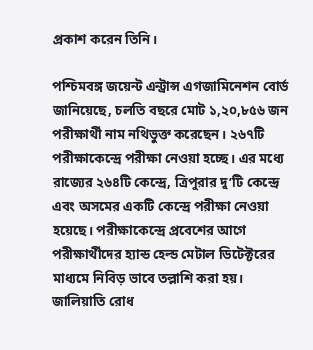প্রকাশ করেন তিনি।

পশ্চিমবঙ্গ জয়েন্ট এন্ট্রান্স এগজামিনেশন বোর্ড জানিয়েছে, চলতি বছরে মোট ১,২০,৮৫৬ জন পরীক্ষার্থী নাম নথিভুক্ত করেছেন। ২৬৭টি পরীক্ষাকেন্দ্রে পরীক্ষা নেওয়া হচ্ছে। এর মধ্যে রাজ্যের ২৬৪টি কেন্দ্রে, ত্রিপুরার দু’টি কেন্দ্রে এবং অসমের একটি কেন্দ্রে পরীক্ষা নেওয়া হয়েছে। পরীক্ষাকেন্দ্রে প্রবেশের আগে পরীক্ষার্থীদের হ্যান্ড হেল্ড মেটাল ডিটেক্টরের মাধ্যমে নিবিড় ভাবে তল্লাশি করা হয়। জালিয়াতি রোধ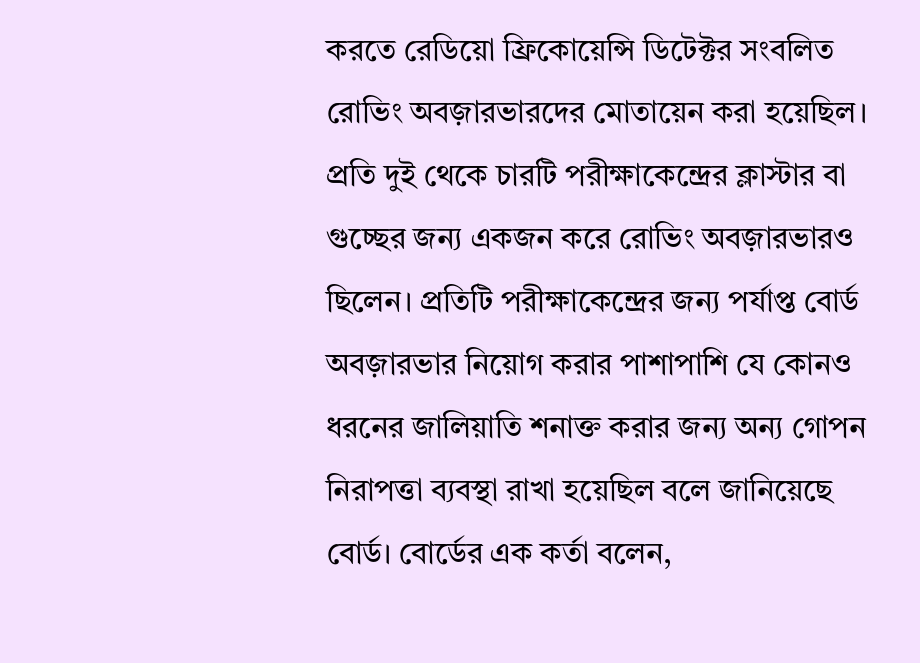করতে রেডিয়ো ফ্রিকোয়েন্সি ডিটেক্টর সংবলিত রোভিং অবজ়ারভারদের মোতায়েন করা হয়েছিল। প্রতি দুই থেকে চারটি পরীক্ষাকেন্দ্রের ক্লাস্টার বা গুচ্ছের জন্য একজন করে রোভিং অবজ়ারভারও ছিলেন। প্রতিটি পরীক্ষাকেন্দ্রের জন্য পর্যাপ্ত বোর্ড অবজ়ারভার নিয়োগ করার পাশাপাশি যে কোনও ধরনের জালিয়াতি শনাক্ত করার জন্য অন্য গোপন নিরাপত্তা ব্যবস্থা রাখা হয়েছিল বলে জানিয়েছে বোর্ড। বোর্ডের এক কর্তা বলেন,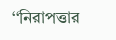‘‘নিরাপত্তার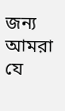জন্য আমরা যে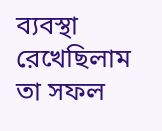ব্যবস্থা রেখেছিলাম তা সফল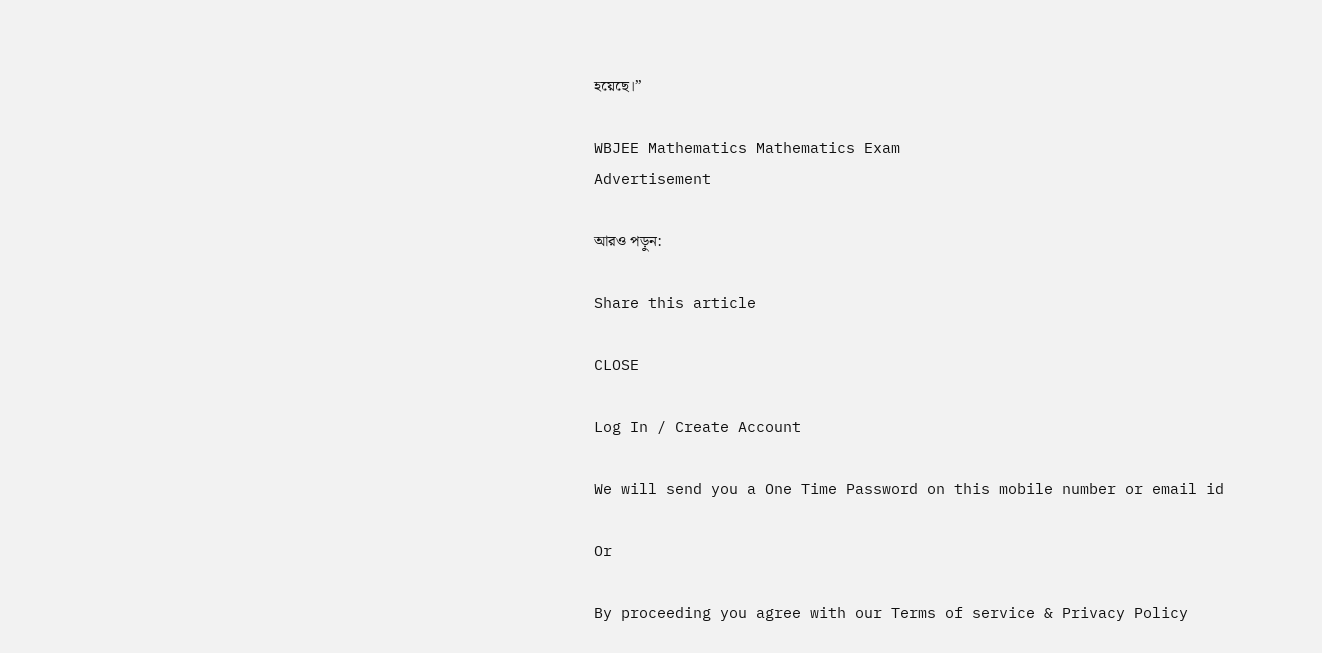হয়েছে।’’

WBJEE Mathematics Mathematics Exam
Advertisement

আরও পড়ুন:

Share this article

CLOSE

Log In / Create Account

We will send you a One Time Password on this mobile number or email id

Or

By proceeding you agree with our Terms of service & Privacy Policy